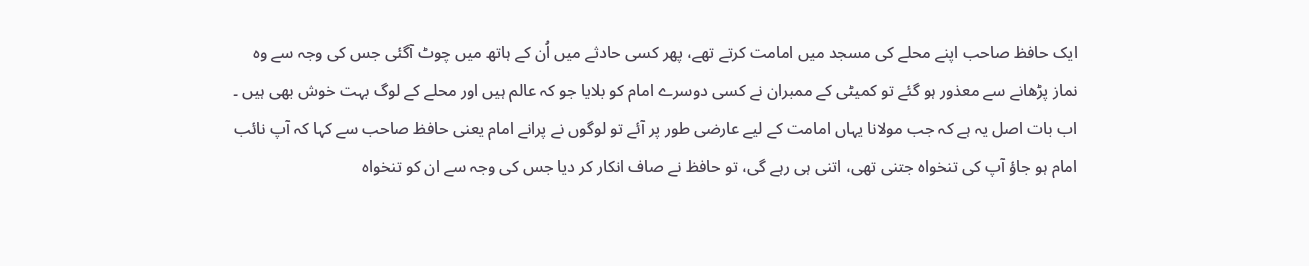ایک حافظ صاحب اپنے محلے کی مسجد میں امامت کرتے تھے، پھر کسی حادثے میں اُن کے ہاتھ میں چوٹ آگئی جس کی وجہ سے وہ نماز پڑھانے سے معذور ہو گئے تو کمیٹی کے ممبران نے کسی دوسرے امام کو بلایا جو کہ عالم ہیں اور محلے کے لوگ بہت خوش بھی ہیں ۔ اب بات اصل یہ ہے کہ جب مولانا یہاں امامت کے لیے عارضی طور پر آئے تو لوگوں نے پرانے امام یعنی حافظ صاحب سے کہا کہ آپ نائب امام ہو جاؤ آپ کی تنخواہ جتنی تھی، اتنی ہی رہے گی، تو حافظ نے صاف انکار کر دیا جس کی وجہ سے ان کو تنخواہ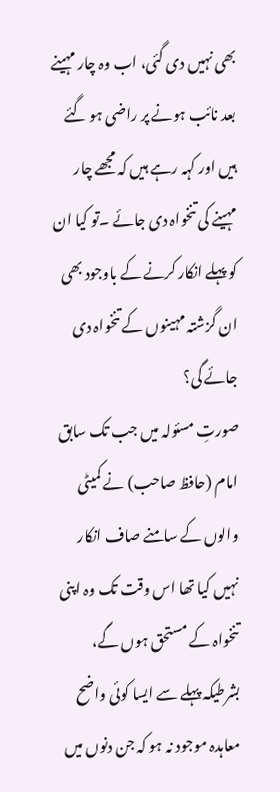بھی نہیں دی گئی، اب وہ چار مہینے بعد نائب ہونے پر راضی ہو گئے ہیں اور کہہ رہے ہیں کہ مجھے چار مہینے کی تنخواہ دی جائے ۔تو کیا ان کو پہلے انکار کرنے کے باوجود بھی ان گزشتہ مہینوں کے تنخواہ دی جائے گی؟
صورتِ مسئولہ میں جب تک سابق امام (حافظ صاحب) نے کمیٹی والوں کے سامنے صاف انکار نہیں کیا تھا اس وقت تک وہ اپنی تنخواہ کے مستحق ہوں گے، بشرطیکہ پہلے سے ایسا کوئی واضح معاہدہ موجود نہ ہو کہ جن دنوں میں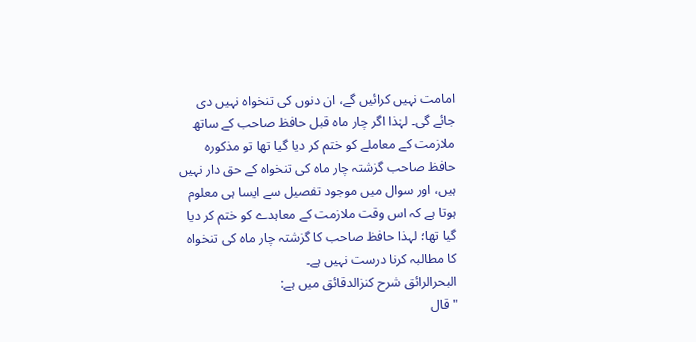امامت نہیں کرائیں گے، ان دنوں کی تنخواہ نہیں دی جائے گی۔ لہٰذا اگر چار ماہ قبل حافظ صاحب کے ساتھ ملازمت کے معاملے کو ختم کر دیا گیا تھا تو مذکورہ حافظ صاحب گزشتہ چار ماہ کی تنخواہ کے حق دار نہیں ہیں، اور سوال میں موجود تفصیل سے ایسا ہی معلوم ہوتا ہے کہ اس وقت ملازمت کے معاہدے کو ختم کر دیا گیا تھا؛ لہذا حافظ صاحب کا گزشتہ چار ماہ کی تنخواہ کا مطالبہ کرنا درست نہیں ہے۔
البحرالرائق شرح کنزالدقائق میں ہے:
"قال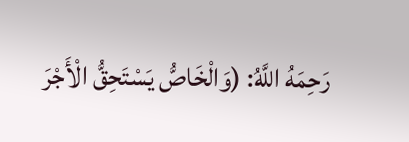رَحِمَهُ اللَّهُ: (وَالْخَاصُّ يَسْتَحِقُّ الْأَجْرَ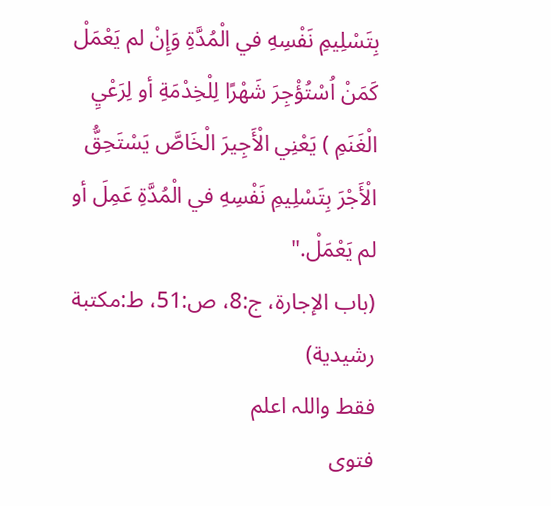بِتَسْلِيمِ نَفْسِهِ في الْمُدَّةِ وَإِنْ لم يَعْمَلْ كَمَنْ اُسْتُؤْجِرَ شَهْرًا لِلْخِدْمَةِ أو لِرَعْيِ الْغَنَمِ ) يَعْنِي الْأَجِيرَ الْخَاصَّ يَسْتَحِقُّ الْأَجْرَ بِتَسْلِيمِ نَفْسِهِ في الْمُدَّةِ عَمِلَ أو لم يَعْمَلْ."
(باب الإجارة، ج:8، ص:51، ط:مكتبة رشيدية)
فقط واللہ اعلم
فتوی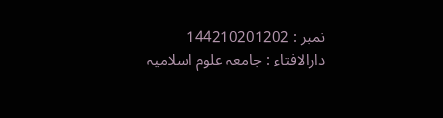نمبر : 144210201202
دارالافتاء : جامعہ علوم اسلامیہ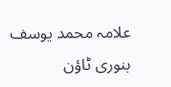علامہ محمد یوسف بنوری ٹاؤن